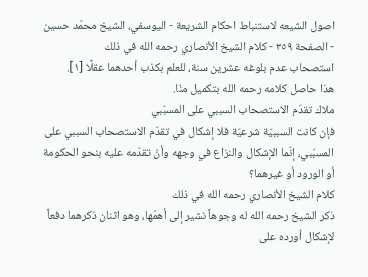اصول الشيعه لاستنباط احكام الشريعة - اليوسفي، الشيخ محمّد حسين - الصفحة ٣٥٩ - كلام الشيخ الأنصاري رحمه الله في ذلك
استصحاب عدم بلوغه عشرين سنة، للعلم بكذب أحدهما عقلًا [١].
هذا حاصل كلامه رحمه الله بتكميل منّا.
ملاك تقدّم الاستصحاب السببي على المسبّبي
فإن كانت السببيّة شرعيّة فلا إشكال في تقدّم الاستصحاب السببي على المسبّبي، إنّما الإشكال والنزاع في وجهه وأنّ تقدّمه عليه بنحو الحكومة أو الورود أو غيرهما؟
كلام الشيخ الأنصاري رحمه الله في ذلك
ذكر الشيخ رحمه الله له وجوهاً نشير إلى أهمّها، وهو اثنان ذكرهما دفعاً لإشكال أورده على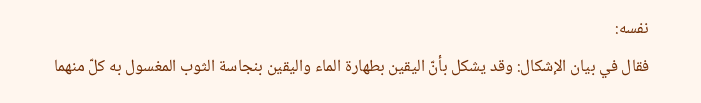نفسه:
فقال في بيان الإشكال: وقد يشكل بأنّ اليقين بطهارة الماء واليقين بنجاسة الثوب المغسول به كلّ منهما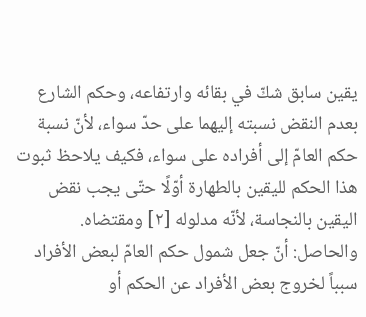يقين سابق شكّ في بقائه وارتفاعه، وحكم الشارع بعدم النقض نسبته إليهما على حدّ سواء، لأنّ نسبة حكم العامّ إلى أفراده على سواء، فكيف يلاحظ ثبوت هذا الحكم لليقين بالطهارة أوّلًا حتّى يجب نقض اليقين بالنجاسة، لأنّه مدلوله [٢] ومقتضاه.
والحاصل: أنّ جعل شمول حكم العامّ لبعض الأفراد سبباً لخروج بعض الأفراد عن الحكم أو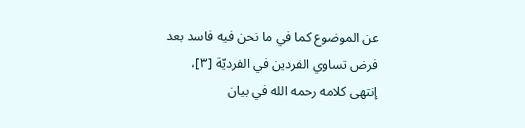عن الموضوع كما في ما نحن فيه فاسد بعد فرض تساوي الفردين في الفرديّة [٣]، إنتهى كلامه رحمه الله في بيان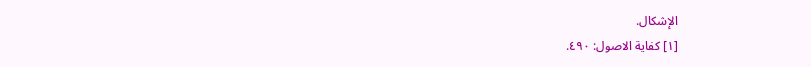الإشكال.
[١] كفاية الاصول: ٤٩٠.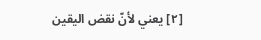[٢] يعني لأنّ نقض اليقين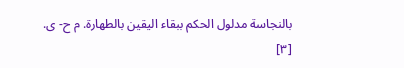بالنجاسة مدلول الحكم ببقاء اليقين بالطهارة. م ح- ى.
[٣]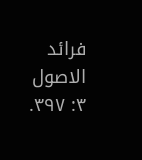فرائد الاصول ٣: ٣٩٧.